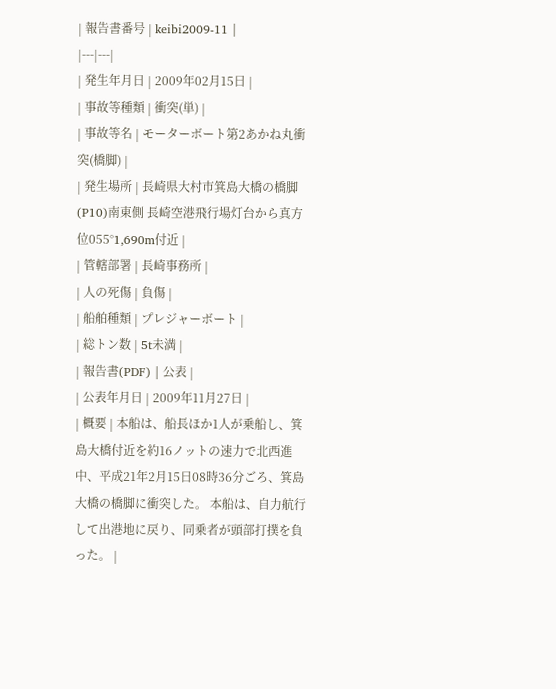| 報告書番号 | keibi2009-11 |
|---|---|
| 発生年月日 | 2009年02月15日 |
| 事故等種類 | 衝突(単) |
| 事故等名 | モーターボート第2あかね丸衝突(橋脚) |
| 発生場所 | 長崎県大村市箕島大橋の橋脚(P10)南東側 長崎空港飛行場灯台から真方位055°1,690m付近 |
| 管轄部署 | 長崎事務所 |
| 人の死傷 | 負傷 |
| 船舶種類 | プレジャーボート |
| 総トン数 | 5t未満 |
| 報告書(PDF) | 公表 |
| 公表年月日 | 2009年11月27日 |
| 概要 | 本船は、船長ほか1人が乗船し、箕島大橋付近を約16ノットの速力で北西進中、平成21年2月15日08時36分ごろ、箕島大橋の橋脚に衝突した。 本船は、自力航行して出港地に戻り、同乗者が頭部打撲を負った。 |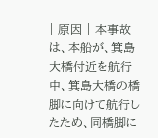| 原因 | 本事故は、本船が、箕島大橋付近を航行中、箕島大橋の橋脚に向けて航行したため、同橋脚に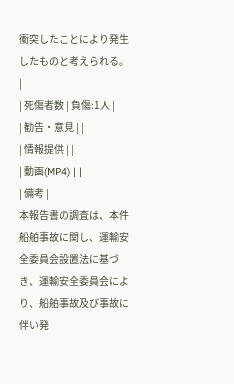衝突したことにより発生したものと考えられる。 |
| 死傷者数 | 負傷:1人 |
| 勧告・意見 | |
| 情報提供 | |
| 動画(MP4) | |
| 備考 |
本報告書の調査は、本件船舶事故に関し、運輸安全委員会設置法に基づき、運輸安全委員会により、船舶事故及び事故に伴い発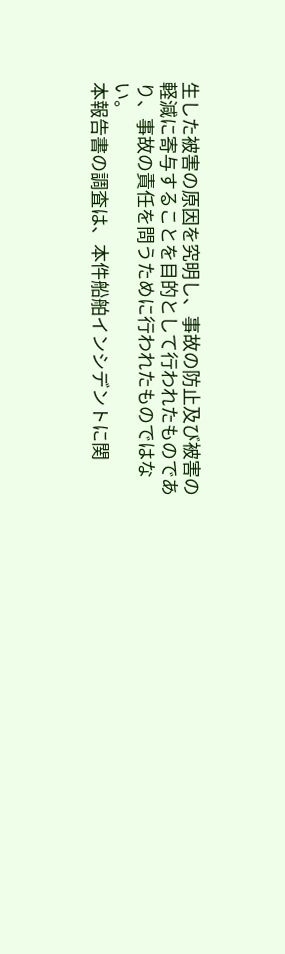生した被害の原因を究明し、事故の防止及び被害の軽減に寄与することを目的として行われたものであり、事故の責任を問うために行われたものではない。
本報告書の調査は、本件船舶インシデントに関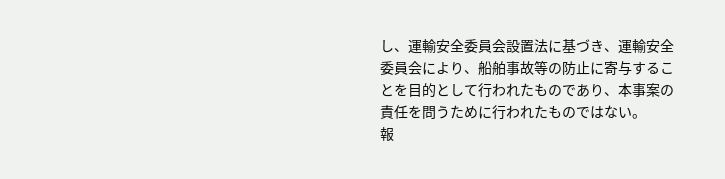し、運輸安全委員会設置法に基づき、運輸安全委員会により、船舶事故等の防止に寄与することを目的として行われたものであり、本事案の責任を問うために行われたものではない。
報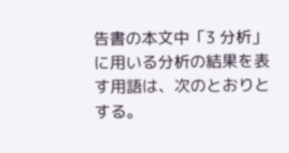告書の本文中「3 分析」に用いる分析の結果を表す用語は、次のとおりとする。